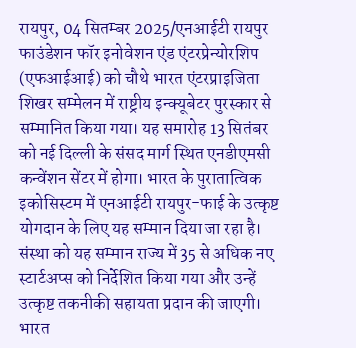रायपुर, 04 सितम्बर 2025/एनआईटी रायपुर फाउंडेशन फॉर इनोवेशन एंड एंटरप्रेन्योरशिप (एफआईआई) को चौथे भारत एंटरप्राइजिता शिखर सम्मेलन में राष्ट्रीय इन्क्यूबेटर पुरस्कार से सम्मानित किया गया। यह समारोह 13 सितंबर को नई दिल्ली के संसद मार्ग स्थित एनडीएमसी कन्वेंशन सेंटर में होगा। भारत के पुरातात्विक इकोसिस्टम में एनआईटी रायपुर-फाई के उत्कृष्ट योगदान के लिए यह सम्मान दिया जा रहा है। संस्था को यह सम्मान राज्य में 35 से अधिक नए स्टार्टअप्स को निर्देशित किया गया और उन्हें उत्कृष्ट तकनीकी सहायता प्रदान की जाएगी। भारत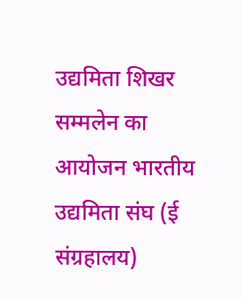उद्यमिता शिखर सम्मलेन का आयोजन भारतीय उद्यमिता संघ (ई संग्रहालय)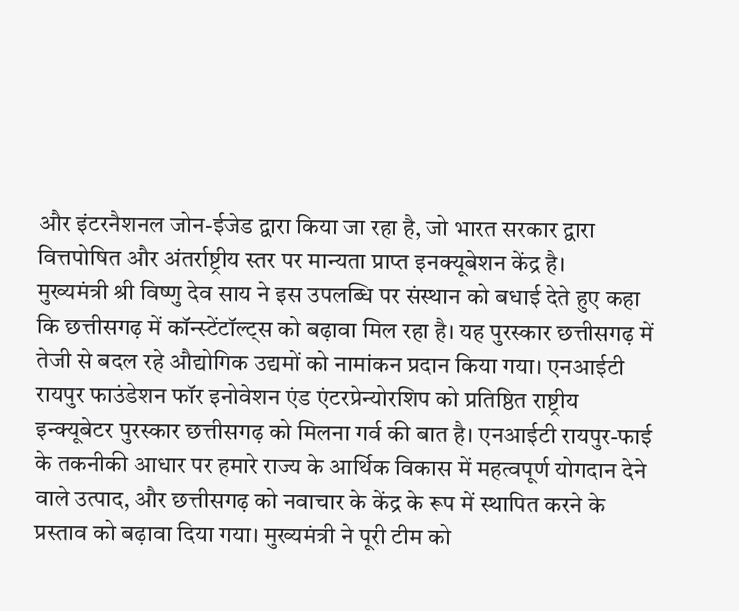और इंटरनैशनल जोन-ईजेड द्वारा किया जा रहा है, जो भारत सरकार द्वारा वित्तपोषित और अंतर्राष्ट्रीय स्तर पर मान्यता प्राप्त इनक्यूबेशन केंद्र है।
मुख्यमंत्री श्री विष्णु देव साय ने इस उपलब्धि पर संस्थान को बधाई देते हुए कहा कि छत्तीसगढ़ में कॉन्स्टेंटॉल्ट्स को बढ़ावा मिल रहा है। यह पुरस्कार छत्तीसगढ़ में तेजी से बदल रहे औद्योगिक उद्यमों को नामांकन प्रदान किया गया। एनआईटी रायपुर फाउंडेशन फॉर इनोवेशन एंड एंटरप्रेन्योरशिप को प्रतिष्ठित राष्ट्रीय इन्क्यूबेटर पुरस्कार छत्तीसगढ़ को मिलना गर्व की बात है। एनआईटी रायपुर-फाई के तकनीकी आधार पर हमारे राज्य के आर्थिक विकास में महत्वपूर्ण योगदान देने वाले उत्पाद, और छत्तीसगढ़ को नवाचार के केंद्र के रूप में स्थापित करने के प्रस्ताव को बढ़ावा दिया गया। मुख्यमंत्री ने पूरी टीम को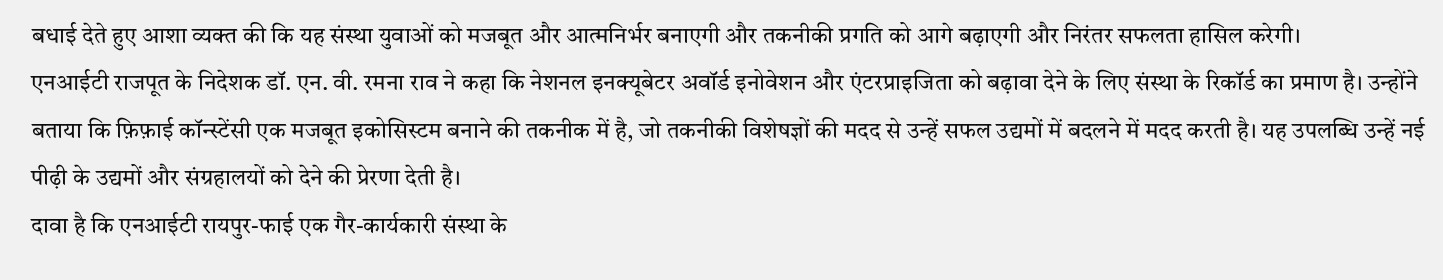बधाई देते हुए आशा व्यक्त की कि यह संस्था युवाओं को मजबूत और आत्मनिर्भर बनाएगी और तकनीकी प्रगति को आगे बढ़ाएगी और निरंतर सफलता हासिल करेगी।
एनआईटी राजपूत के निदेशक डॉ. एन. वी. रमना राव ने कहा कि नेशनल इनक्यूबेटर अवॉर्ड इनोवेशन और एंटरप्राइजिता को बढ़ावा देने के लिए संस्था के रिकॉर्ड का प्रमाण है। उन्होंने बताया कि फ़िफ़ाई कॉन्स्टेंसी एक मजबूत इकोसिस्टम बनाने की तकनीक में है, जो तकनीकी विशेषज्ञों की मदद से उन्हें सफल उद्यमों में बदलने में मदद करती है। यह उपलब्धि उन्हें नई पीढ़ी के उद्यमों और संग्रहालयों को देने की प्रेरणा देती है।
दावा है कि एनआईटी रायपुर-फाई एक गैर-कार्यकारी संस्था के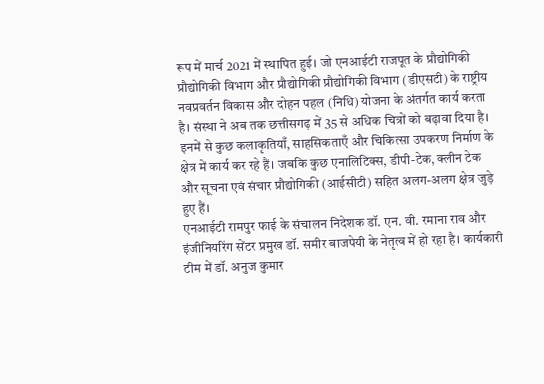रूप में मार्च 2021 में स्थापित हुई। जो एनआईटी राजपूत के प्रौद्योगिकी प्रौद्योगिकी विभाग और प्रौद्योगिकी प्रौद्योगिकी विभाग (डीएसटी) के राष्ट्रीय नवप्रवर्तन विकास और दोहन पहल (निधि) योजना के अंतर्गत कार्य करता है। संस्था ने अब तक छत्तीसगढ़ में 35 से अधिक चित्रों को बढ़ावा दिया है। इनमें से कुछ कलाकृतियाँ, साहसिकताएँ और चिकित्सा उपकरण निर्माण के क्षेत्र में कार्य कर रहे हैं। जबकि कुछ एनालिटिक्स, डीपी-टेक, क्लीन टेक और सूचना एवं संचार प्रौद्योगिकी (आईसीटी) सहित अलग-अलग क्षेत्र जुड़े हुए हैं।
एनआईटी रामपुर फाई के संचालन निदेशक डॉ. एन. वी. रमाना राव और इंजीनियरिंग सेंटर प्रमुख डॉ. समीर बाजपेयी के नेतृत्व में हो रहा है। कार्यकारी टीम में डॉ. अनुज कुमार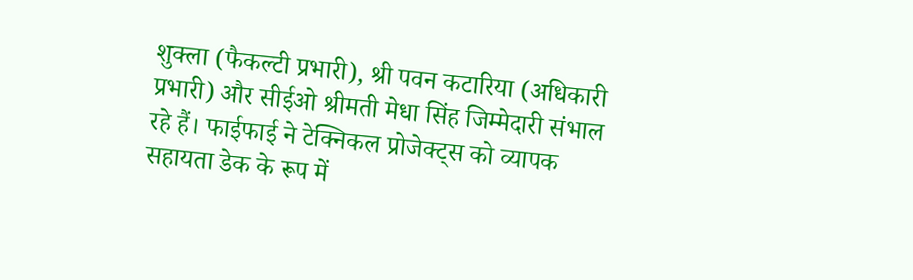शुक्ला (फैकल्टी प्रभारी), श्री पवन कटारिया (अधिकारी प्रभारी) और सीईओ श्रीमती मेधा सिंह जिम्मेदारी संभाल रहे हैं। फाईफाई ने टेक्निकल प्रोजेक्ट्स को व्यापक सहायता डेक के रूप में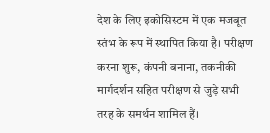देश के लिए इकोसिस्टम में एक मजबूत स्तंभ के रूप में स्थापित किया है। परीक्षण करना शुरू, कंपनी बनाना, तकनीकी मार्गदर्शन सहित परीक्षण से जुड़े सभी तरह के समर्थन शामिल हैं।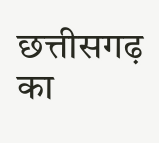छत्तीसगढ़ का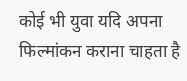कोई भी युवा यदि अपना फिल्मांकन कराना चाहता है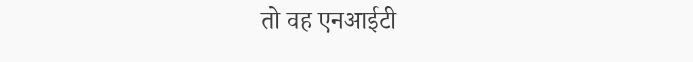तो वह एनआईटी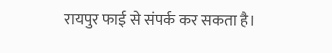रायपुर फाई से संपर्क कर सकता है।